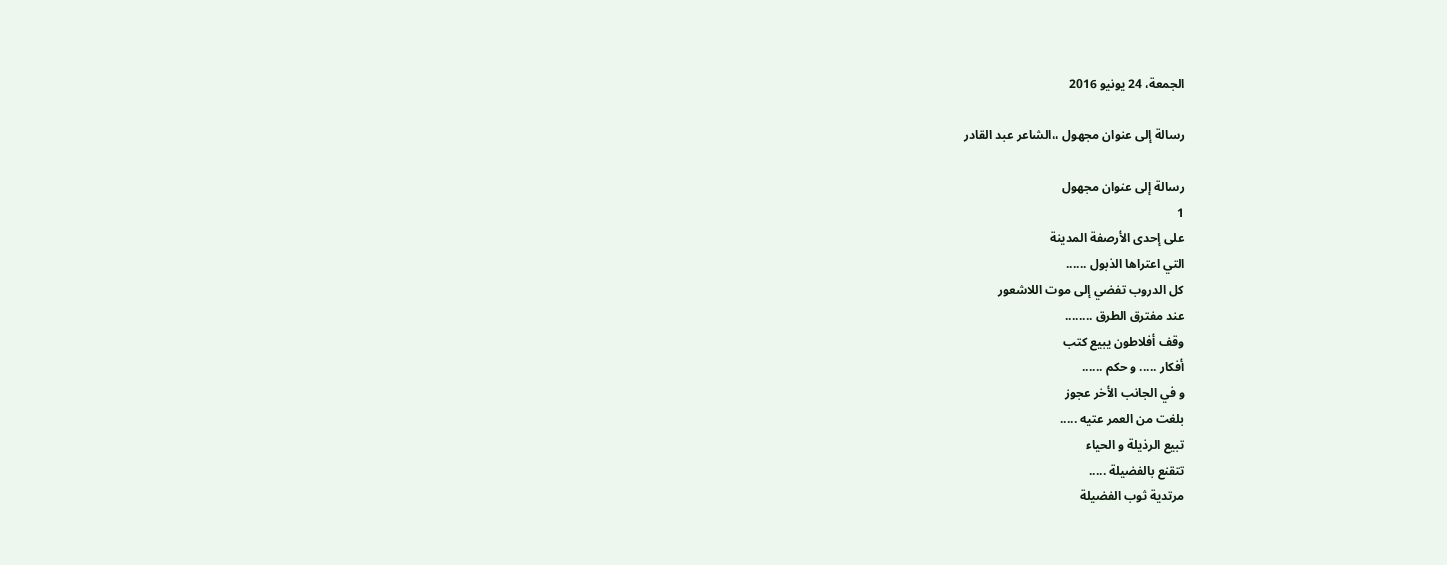الجمعة، 24 يونيو 2016

رسالة إلى عنوان مجهول ،،الشاعر عبد القادر

رسالة إلى عنوان مجهول
1
على إحدى الأرصفة المدينة
التي اعتراها الذبول ......
كل الدروب تفضي إلى موت اللاشعور
عند مفترق الطرق ........
وقف أفلاطون يبيع كتب
أفكار ..... و حكم ......
و في الجانب الأخر عجوز
بلغت من العمر عتيه .....
تبيع الرذيلة و الحياء
تتقنع بالفضيلة .....
مرتدية ثوب الفضيلة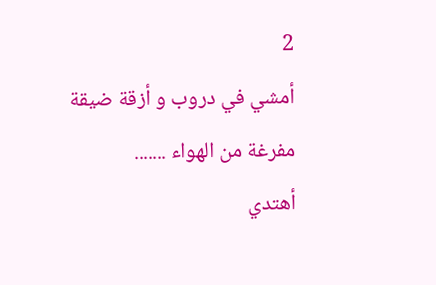2
أمشي في دروب و أزقة ضيقة
مفرغة من الهواء .......
أهتدي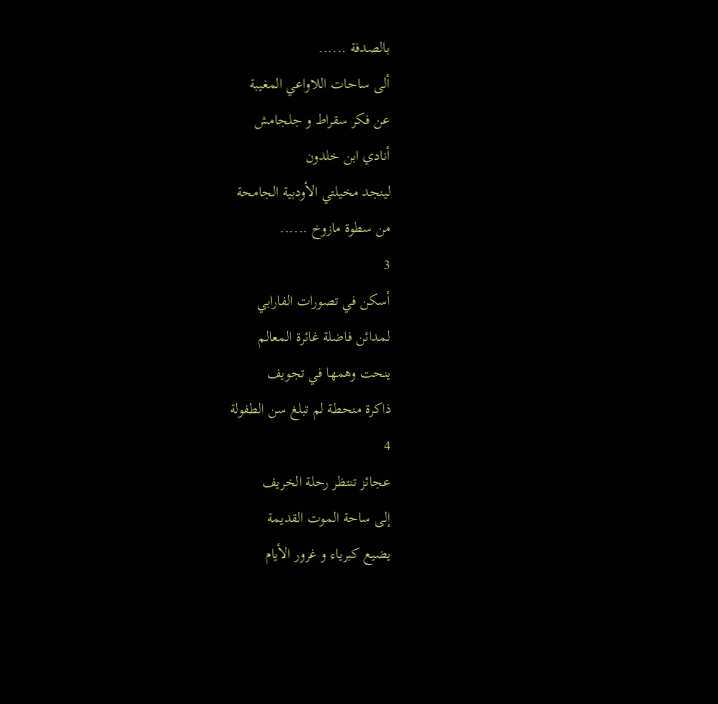بالصدفة ......
ألى ساحات اللاواعي المغيبة
عن فكر سقراط و جلجامش
أنادي ابن خلدون
لينجد مخيلتي الأودبية الجامحة
من سطوة مازوخ ......
3
أسكن في تصورات الفارابي
لمدائن فاضلة غائرة المعالم
ينحت وهمها في تجويف
ذاكرة منحطة لم تبلغ سن الطفولة
4
عجائز تنتظر رحلة الخريف
إلى ساحة الموت القديمة
يضيع كبرياء و غرور الأيام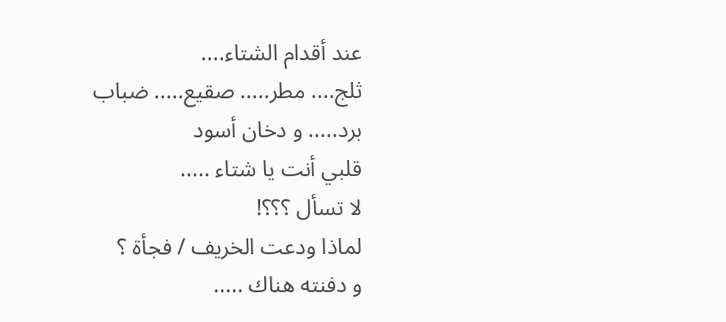عند أقدام الشتاء....
ثلج.... مطر..... صقيع..... ضباب
برد..... و دخان أسود
قلبي أنت يا شتاء .....
لا تسأل ؟؟؟!
لماذا ودعت الخريف / فجأة ؟
و دفنته هناك .....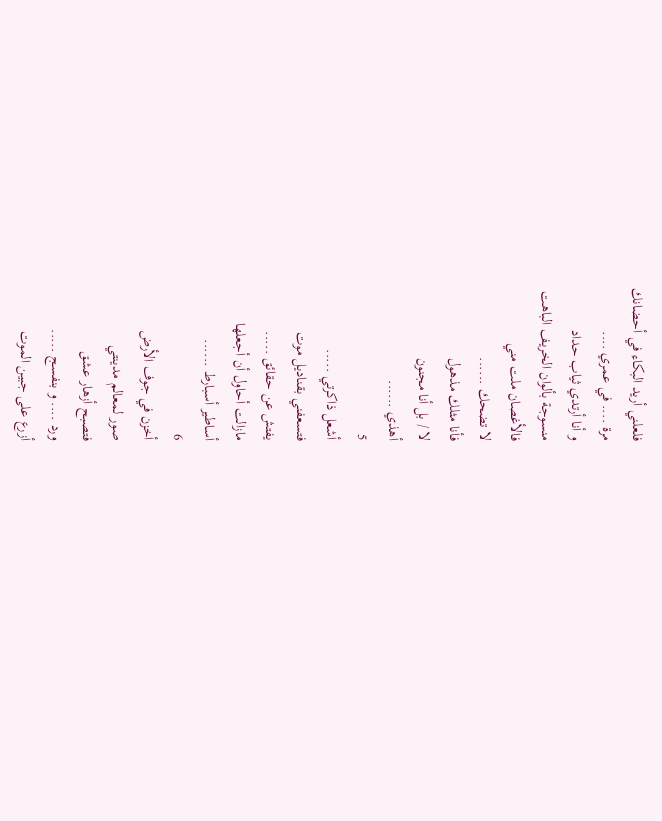فلعلني أريد البكاء في أحضانك
مرة .... في عمري ....
و أنا أرتدي ثياب حداد
منسوجة بألوان الخريف الباهت
فالأغصان ملت مني
لا تضحك ......
فأنا مثلك مذهول
لا / بل أنا مجنون
أهذي ......
5
أشعل ذاكرتي .....
فتسعفني بقناديل موت
يفتش عن حقائق .....
مازالت أحاول أن أجعلها
أساطير أسبارط ......
6
أخزن في جوف الأرض
صور لمعالم مدينتي
فتصبح أزهار عشق
ورد .... و بنفسج .....
أزرع على جبين الموت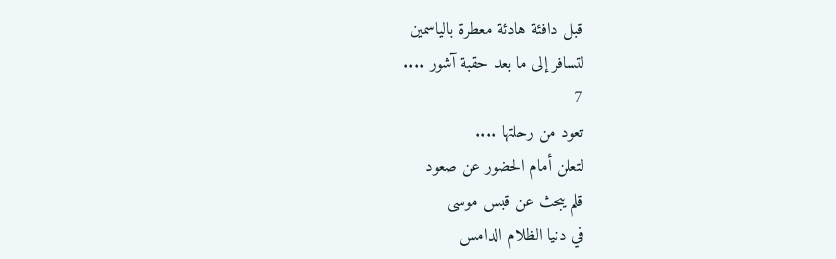قبل دافئة هادئة معطرة بالياسمين
لتسافر إلى ما بعد حقبة آشور ....
7
تعود من رحلتها ....
لتعلن أمام الحضور عن صعود
قلم يبحث عن قبس موسى
في دنيا الظلام الدامس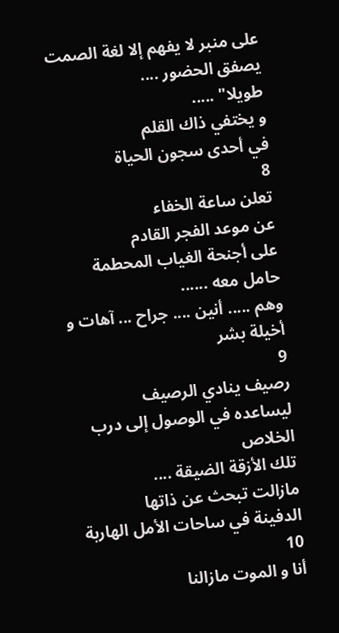على منبر لا يفهم إلا لغة الصمت
يصفق الحضور ....
طويلا" .....
و يختفي ذاك القلم
في أحدى سجون الحياة
8
تعلن ساعة الخفاء
عن موعد الفجر القادم
على أجنحة الغياب المحطمة
حامل معه ......
وهم ..... أنين .... جراح ... آهات و أخيلة بشر
9
رصيف ينادي الرصيف
ليساعده في الوصول إلى درب الخلاص
تلك الأزقة الضيقة ....
مازالت تبحث عن ذاتها
الدفينة في ساحات الأمل الهاربة
10
أنا و الموت مازالنا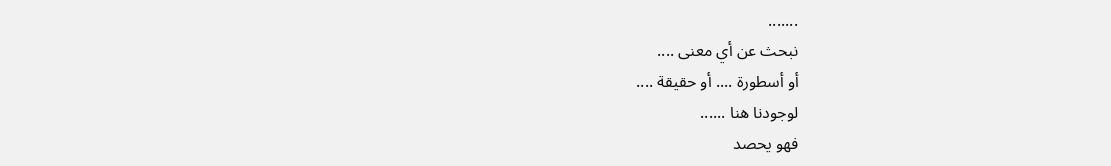.......
نبحث عن أي معنى ....
أو أسطورة .... أو حقيقة ....
لوجودنا هنا ......
فهو يحصد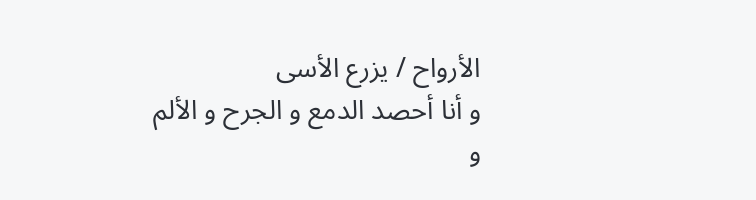الأرواح / يزرع الأسى
و أنا أحصد الدمع و الجرح و الألم
و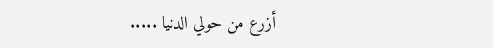أزرع من حولي الدنيا .....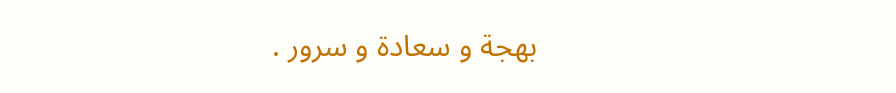بهجة و سعادة و سرور .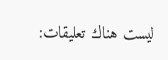ليست هناك تعليقات: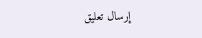إرسال تعليق